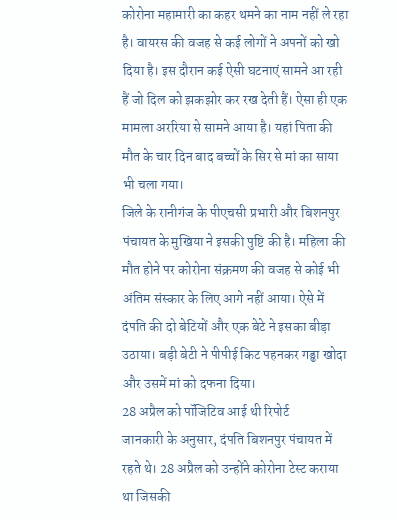कोरोना महामारी का कहर थमने का नाम नहीं ले रहा है। वायरस की वजह से कई लोगों ने अपनों को खो दिया है। इस दौरान कई ऐसी घटनाएं सामने आ रही हैं जो दिल को झकझोर कर रख देती हैं। ऐसा ही एक मामला अररिया से सामने आया है। यहां पिता की मौत के चार दिन बाद बच्चों के सिर से मां का साया भी चला गया।
जिले के रानीगंज के पीएचसी प्रभारी और बिशनपुर पंचायत के मुखिया ने इसकी पुष्टि की है। महिला की मौत होने पर कोरोना संक्रमण की वजह से कोई भी अंतिम संस्कार के लिए आगे नहीं आया। ऐसे में दंपति की दो बेटियों और एक बेटे ने इसका बीड़ा उठाया। बड़ी बेटी ने पीपीई किट पहनकर गड्ढा खोदा और उसमें मां को दफना दिया।
28 अप्रैल को पॉजिटिव आई थी रिपोर्ट
जानकारी के अनुसार, दंपति बिशनपुर पंचायत में रहते थे। 28 अप्रैल को उन्होंने कोरोना टेस्ट कराया था जिसकी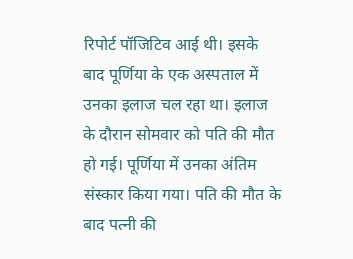रिपोर्ट पॉजिटिव आई थी। इसके बाद पूर्णिया के एक अस्पताल में उनका इलाज चल रहा था। इलाज के दौरान सोमवार को पति की मौत हो गई। पूर्णिया में उनका अंतिम संस्कार किया गया। पति की मौत के बाद पत्नी की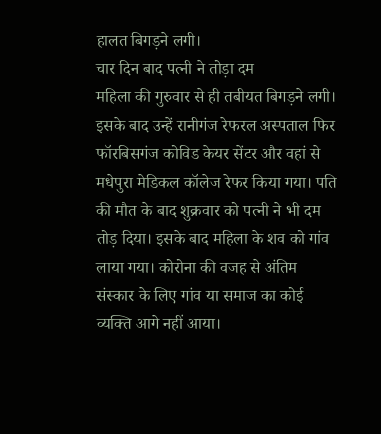हालत बिगड़ने लगी।
चार दिन बाद पत्नी ने तोड़ा दम
महिला की गुरुवार से ही तबीयत बिगड़ने लगी। इसके बाद उन्हें रानीगंज रेफरल अस्पताल फिर फॉरबिसगंज कोविड केयर सेंटर और वहां से मधेपुरा मेडिकल कॉलेज रेफर किया गया। पति की मौत के बाद शुक्रवार को पत्नी ने भी दम तोड़ दिया। इसके बाद महिला के शव को गांव लाया गया। कोरोना की वजह से अंतिम संस्कार के लिए गांव या समाज का कोई व्यक्ति आगे नहीं आया।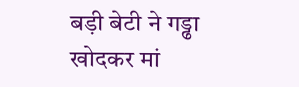बड़ी बेटी ने गड्ढा खोदकर मां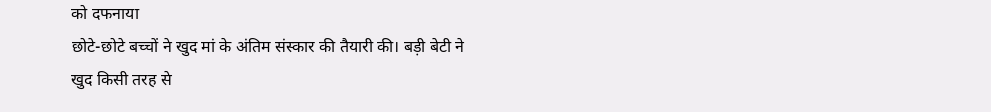को दफनाया
छोटे-छोटे बच्चों ने खुद मां के अंतिम संस्कार की तैयारी की। बड़ी बेटी ने खुद किसी तरह से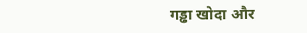गड्ढा खोदा और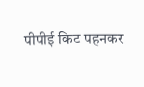पीपीई किट पहनकर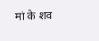मां के शव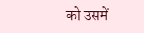को उसमें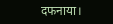दफनाया।